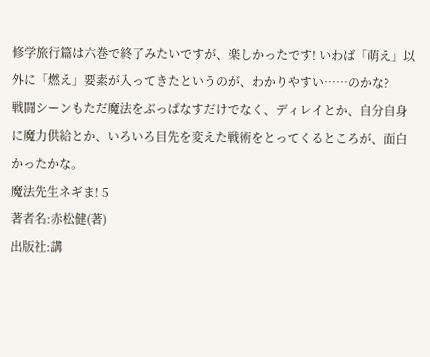修学旅行篇は六巻で終了みたいですが、楽しかったです! いわば「萌え」以外に「燃え」要素が入ってきたというのが、わかりやすい……のかな?
戦闘シーンもただ魔法をぶっぱなすだけでなく、ディレイとか、自分自身に魔力供給とか、いろいろ目先を変えた戦術をとってくるところが、面白かったかな。
魔法先生ネギま! 5
著者名:赤松健(著)
出版社:講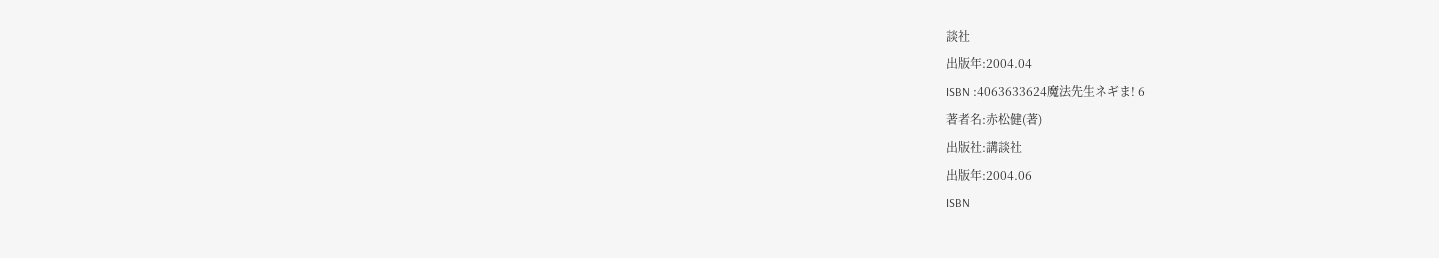談社
出版年:2004.04
ISBN :4063633624魔法先生ネギま! 6
著者名:赤松健(著)
出版社:講談社
出版年:2004.06
ISBN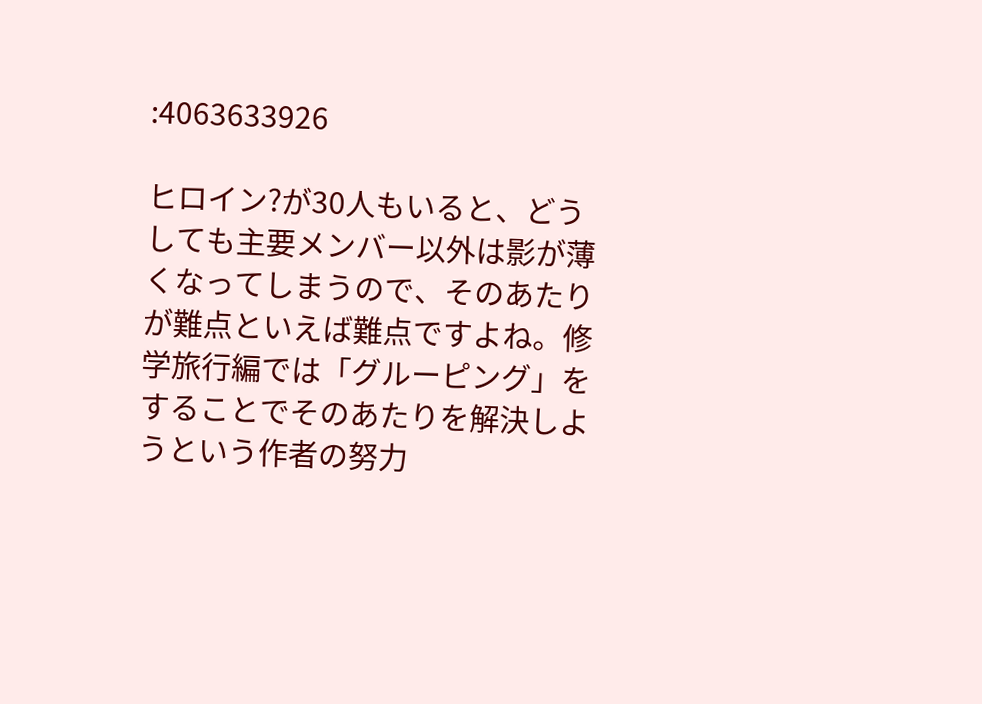:4063633926

ヒロイン?が30人もいると、どうしても主要メンバー以外は影が薄くなってしまうので、そのあたりが難点といえば難点ですよね。修学旅行編では「グルーピング」をすることでそのあたりを解決しようという作者の努力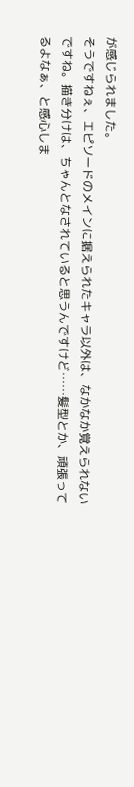が感じられました。
そうですねぇ、エピソードのメインに据えられたキャラ以外は、なかなか覚えられないですね。描き分けは、ちゃんとなされていると思うんですけど……髪型とか、頑張ってるよなぁ、と感心しま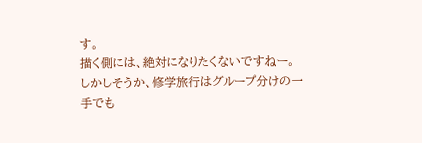す。
描く側には、絶対になりたくないですねー。
しかしそうか、修学旅行はグループ分けの一手でも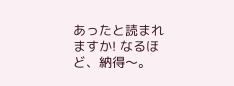あったと読まれますか! なるほど、納得〜。